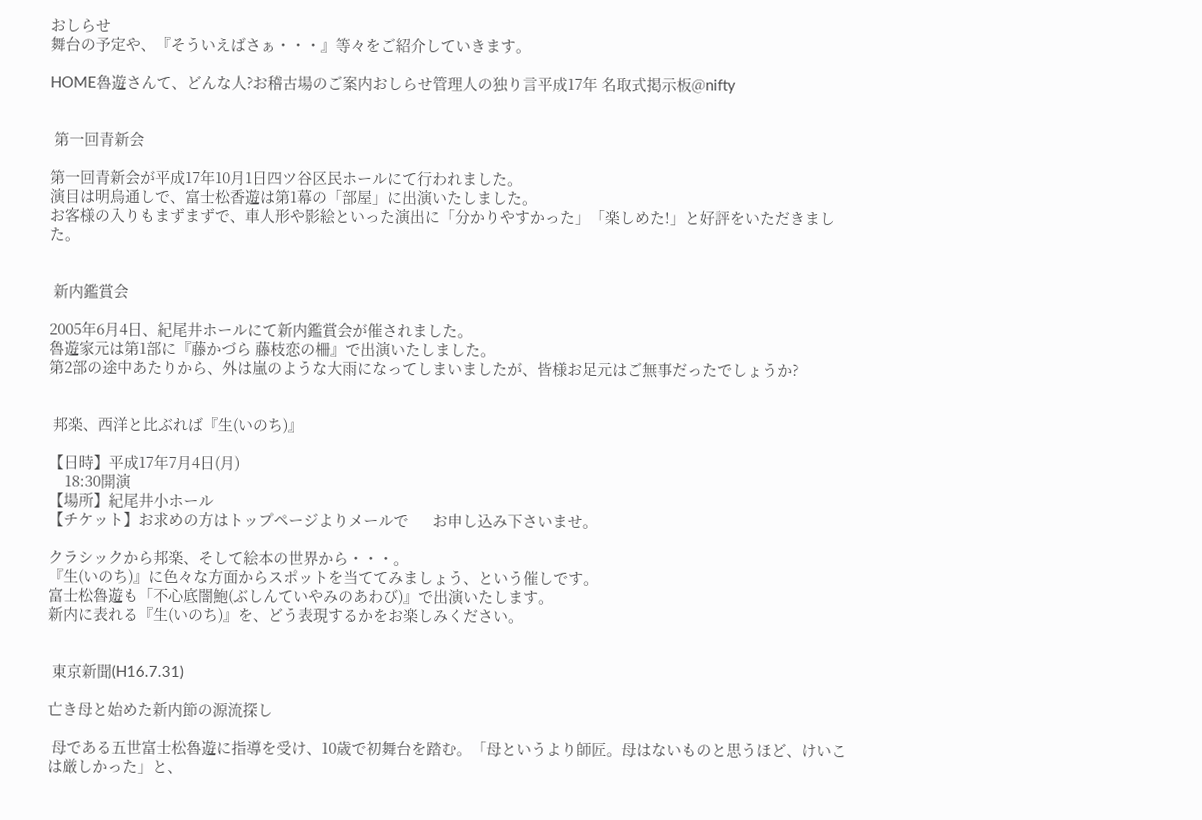おしらせ
舞台の予定や、『そういえばさぁ・・・』等々をご紹介していきます。

HOME魯遊さんて、どんな人?お稽古場のご案内おしらせ管理人の独り言平成17年 名取式掲示板@nifty


 第一回青新会

第一回青新会が平成17年10月1日四ツ谷区民ホールにて行われました。
演目は明烏通しで、富士松香遊は第1幕の「部屋」に出演いたしました。
お客様の入りもまずまずで、車人形や影絵といった演出に「分かりやすかった」「楽しめた!」と好評をいただきました。


 新内鑑賞会

2005年6月4日、紀尾井ホールにて新内鑑賞会が催されました。
魯遊家元は第1部に『藤かづら 藤枝恋の柵』で出演いたしました。
第2部の途中あたりから、外は嵐のような大雨になってしまいましたが、皆様お足元はご無事だったでしょうか?


 邦楽、西洋と比ぶれば『生(いのち)』

【日時】平成17年7月4日(月)
    18:30開演
【場所】紀尾井小ホール
【チケット】お求めの方はトップページよりメールで      お申し込み下さいませ。

クラシックから邦楽、そして絵本の世界から・・・。
『生(いのち)』に色々な方面からスポットを当ててみましょう、という催しです。
富士松魯遊も「不心底闇鮑(ぶしんていやみのあわび)』で出演いたします。
新内に表れる『生(いのち)』を、どう表現するかをお楽しみください。


 東京新聞(H16.7.31)

亡き母と始めた新内節の源流探し

 母である五世富士松魯遊に指導を受け、10歳で初舞台を踏む。「母というより師匠。母はないものと思うほど、けいこは厳しかった」と、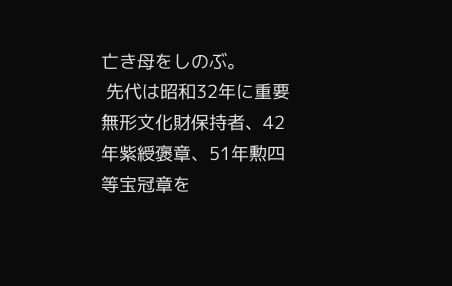亡き母をしのぶ。
 先代は昭和32年に重要無形文化財保持者、42年紫綬褒章、51年勲四等宝冠章を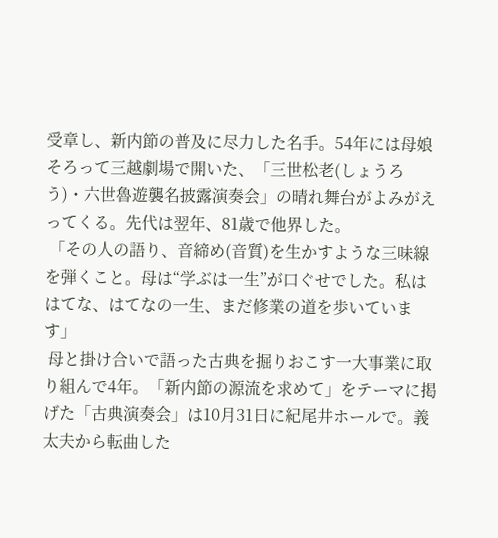受章し、新内節の普及に尽力した名手。54年には母娘そろって三越劇場で開いた、「三世松老(しょうろう)・六世魯遊襲名披露演奏会」の晴れ舞台がよみがえってくる。先代は翌年、81歳で他界した。
 「その人の語り、音締め(音質)を生かすような三味線を弾くこと。母は“学ぶは一生”が口ぐせでした。私ははてな、はてなの一生、まだ修業の道を歩いています」
 母と掛け合いで語った古典を掘りおこす一大事業に取り組んで4年。「新内節の源流を求めて」をテーマに掲げた「古典演奏会」は10月31日に紀尾井ホールで。義太夫から転曲した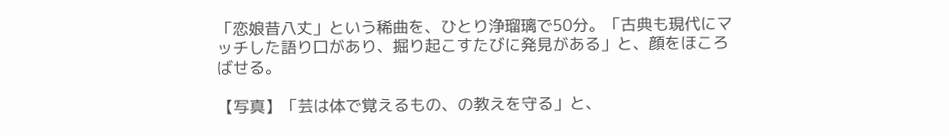「恋娘昔八丈」という稀曲を、ひとり浄瑠璃で50分。「古典も現代にマッチした語り口があり、掘り起こすたびに発見がある」と、顔をほころばせる。

【写真】「芸は体で覚えるもの、の教えを守る」と、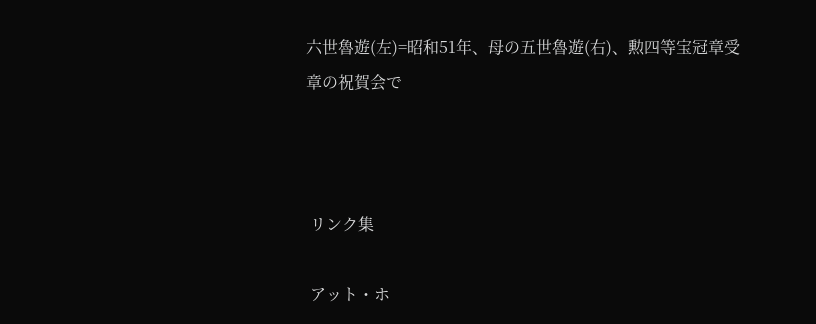六世魯遊(左)=昭和51年、母の五世魯遊(右)、勲四等宝冠章受章の祝賀会で



 リンク集

 アット・ホ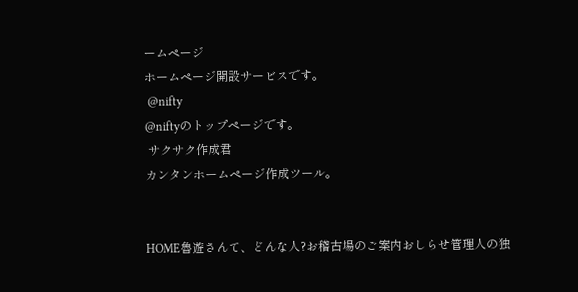ームページ
ホームページ開設サービスです。
 @nifty
@niftyのトップページです。
 サクサク作成君
カンタンホームページ作成ツール。


HOME魯遊さんて、どんな人?お稽古場のご案内おしらせ管理人の独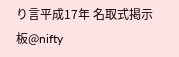り言平成17年 名取式掲示板@nifty